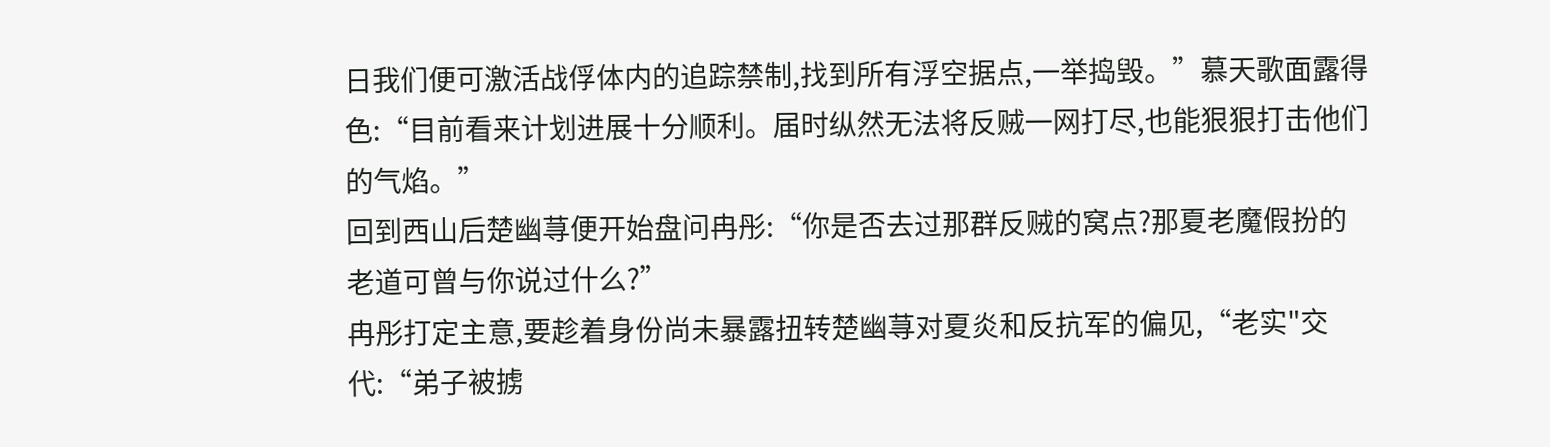日我们便可激活战俘体内的追踪禁制,找到所有浮空据点,一举捣毁。”慕天歌面露得色:“目前看来计划进展十分顺利。届时纵然无法将反贼一网打尽,也能狠狠打击他们的气焰。”
回到西山后楚幽荨便开始盘问冉彤:“你是否去过那群反贼的窝点?那夏老魔假扮的老道可曾与你说过什么?”
冉彤打定主意,要趁着身份尚未暴露扭转楚幽荨对夏炎和反抗军的偏见,“老实"交代:“弟子被掳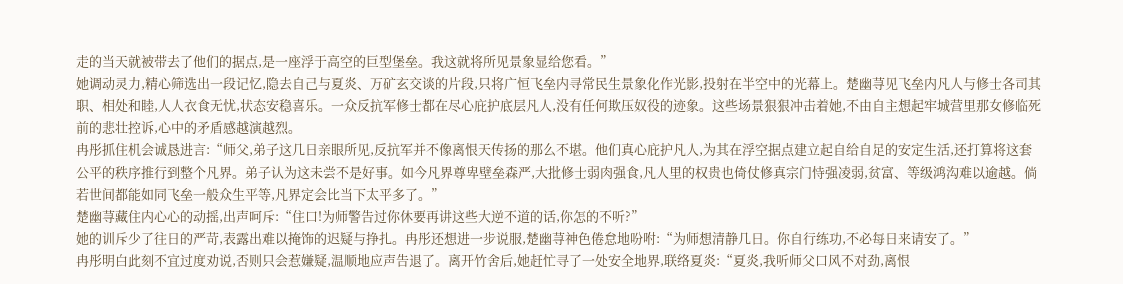走的当天就被带去了他们的据点,是一座浮于高空的巨型堡垒。我这就将所见景象显给您看。”
她调动灵力,精心筛选出一段记忆,隐去自己与夏炎、万矿玄交谈的片段,只将广恒飞垒内寻常民生景象化作光影,投射在半空中的光幕上。楚幽荨见飞垒内凡人与修士各司其职、相处和睦,人人衣食无忧,状态安稳喜乐。一众反抗军修士都在尽心庇护底层凡人,没有任何欺压奴役的迹象。这些场景狠狠冲击着她,不由自主想起牢城营里那女修临死前的悲壮控诉,心中的矛盾感越演越烈。
冉彤抓住机会诚恳进言:“师父,弟子这几日亲眼所见,反抗军并不像离恨天传扬的那么不堪。他们真心庇护凡人,为其在浮空据点建立起自给自足的安定生活,还打算将这套公平的秩序推行到整个凡界。弟子认为这未尝不是好事。如今凡界尊卑壁垒森严,大批修士弱肉强食,凡人里的权贵也倚仗修真宗门恃强凌弱,贫富、等级鸿沟难以逾越。倘若世间都能如同飞垒一般众生平等,凡界定会比当下太平多了。”
楚幽荨藏住内心心的动摇,出声呵斥:“住口!为师警告过你休要再讲这些大逆不道的话,你怎的不听?”
她的训斥少了往日的严苛,表露出难以掩饰的迟疑与挣扎。冉彤还想进一步说服,楚幽荨神色倦怠地吩咐:“为师想清静几日。你自行练功,不必每日来请安了。”
冉彤明白此刻不宜过度劝说,否则只会惹嫌疑,温顺地应声告退了。离开竹舍后,她赶忙寻了一处安全地界,联络夏炎:“夏炎,我听师父口风不对劲,离恨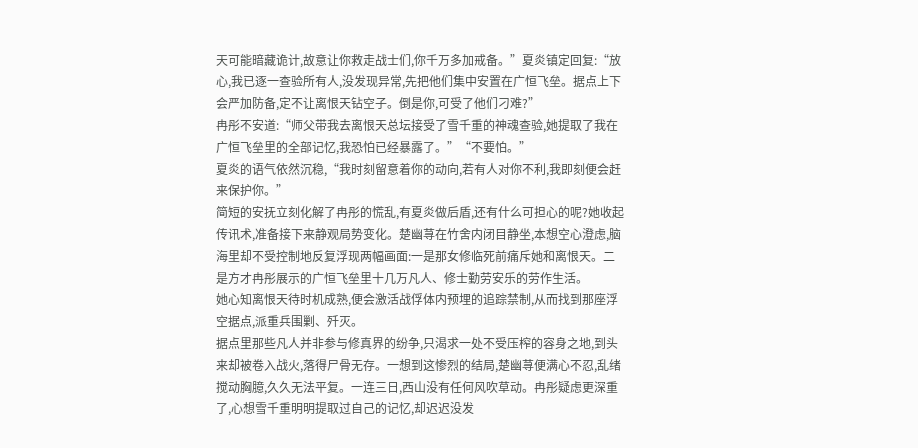天可能暗藏诡计,故意让你救走战士们,你千万多加戒备。”夏炎镇定回复:“放心,我已逐一查验所有人,没发现异常,先把他们集中安置在广恒飞垒。据点上下会严加防备,定不让离恨天钻空子。倒是你,可受了他们刁难?”
冉彤不安道:“师父带我去离恨天总坛接受了雪千重的神魂查验,她提取了我在广恒飞垒里的全部记忆,我恐怕已经暴露了。”“不要怕。”
夏炎的语气依然沉稳,“我时刻留意着你的动向,若有人对你不利,我即刻便会赶来保护你。”
简短的安抚立刻化解了冉彤的慌乱,有夏炎做后盾,还有什么可担心的呢?她收起传讯术,准备接下来静观局势变化。楚幽荨在竹舍内闭目静坐,本想空心澄虑,脑海里却不受控制地反复浮现两幅画面:一是那女修临死前痛斥她和离恨天。二是方才冉彤展示的广恒飞垒里十几万凡人、修士勤劳安乐的劳作生活。
她心知离恨天待时机成熟,便会激活战俘体内预埋的追踪禁制,从而找到那座浮空据点,派重兵围剿、歼灭。
据点里那些凡人并非参与修真界的纷争,只渴求一处不受压榨的容身之地,到头来却被卷入战火,落得尸骨无存。一想到这惨烈的结局,楚幽荨便满心不忍,乱绪搅动胸臆,久久无法平复。一连三日,西山没有任何风吹草动。冉彤疑虑更深重了,心想雪千重明明提取过自己的记忆,却迟迟没发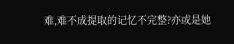难,难不成提取的记忆不完整?亦或是她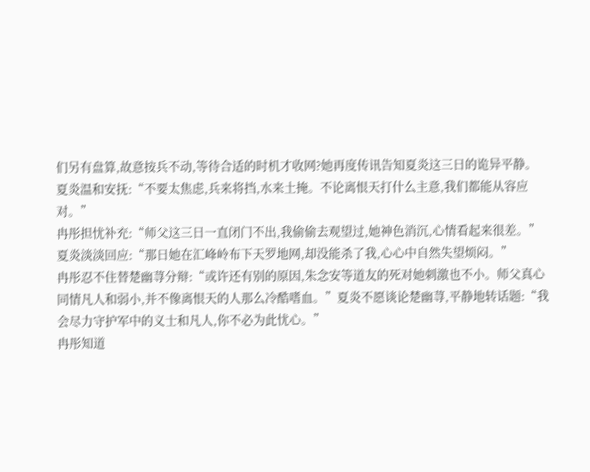们另有盘算,故意按兵不动,等待合适的时机才收网?她再度传讯告知夏炎这三日的诡异平静。
夏炎温和安抚:“不要太焦虑,兵来将挡,水来土掩。不论离恨天打什么主意,我们都能从容应对。”
冉彤担忧补充:“师父这三日一直闭门不出,我偷偷去观望过,她神色消沉,心情看起来很差。”
夏炎淡淡回应:“那日她在汇峰岭布下天罗地网,却没能杀了我,心心中自然失望烦闷。”
冉彤忍不住替楚幽荨分辩:“或许还有别的原因,朱念安等道友的死对她刺激也不小。师父真心同情凡人和弱小,并不像离恨天的人那么冷酷嗜血。”夏炎不愿谈论楚幽荨,平静地转话题:“我会尽力守护军中的义士和凡人,你不必为此忧心。”
冉彤知道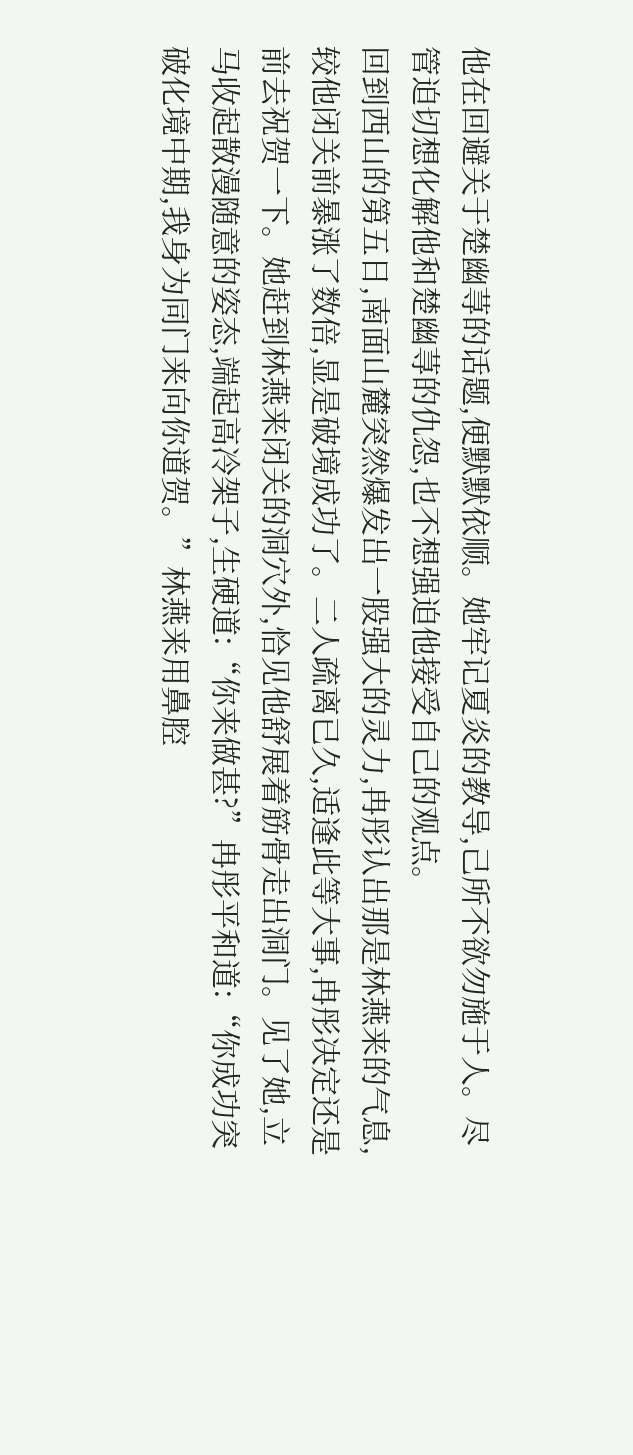他在回避关于楚幽荨的话题,便默默依顺。她牢记夏炎的教导,己所不欲勿施于人。尽管迫切想化解他和楚幽荨的仇怨,也不想强迫他接受自己的观点。
回到西山的第五日,南面山麓突然爆发出一股强大的灵力,冉彤认出那是林燕来的气息,较他闭关前暴涨了数倍,显是破境成功了。二人疏离已久,适逢此等大事,冉彤决定还是前去祝贺一下。她赶到林燕来闭关的洞穴外,恰见他舒展着筋骨走出洞门。见了她,立马收起散漫随意的姿态,端起高冷架子,生硬道:“你来做甚?”冉彤平和道:“你成功突破化境中期,我身为同门来向你道贺。”林燕来用鼻腔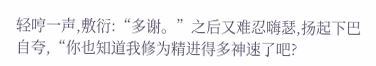轻哼一声,敷衍:“多谢。”之后又难忍嗨瑟,扬起下巴自夸,“你也知道我修为精进得多神速了吧?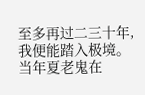至多再过二三十年,我便能踏入极境。当年夏老鬼在